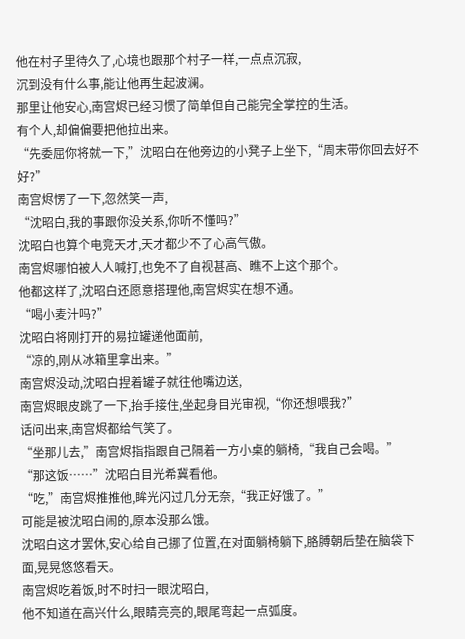他在村子里待久了,心境也跟那个村子一样,一点点沉寂,
沉到没有什么事,能让他再生起波澜。
那里让他安心,南宫烬已经习惯了简单但自己能完全掌控的生活。
有个人,却偏偏要把他拉出来。
“先委屈你将就一下,”沈昭白在他旁边的小凳子上坐下,“周末带你回去好不好?”
南宫烬愣了一下,忽然笑一声,
“沈昭白,我的事跟你没关系,你听不懂吗?”
沈昭白也算个电竞天才,天才都少不了心高气傲。
南宫烬哪怕被人人喊打,也免不了自视甚高、瞧不上这个那个。
他都这样了,沈昭白还愿意搭理他,南宫烬实在想不通。
“喝小麦汁吗?”
沈昭白将刚打开的易拉罐递他面前,
“凉的,刚从冰箱里拿出来。”
南宫烬没动,沈昭白捏着罐子就往他嘴边送,
南宫烬眼皮跳了一下,抬手接住,坐起身目光审视,“你还想喂我?”
话问出来,南宫烬都给气笑了。
“坐那儿去,”南宫烬指指跟自己隔着一方小桌的躺椅,“我自己会喝。”
“那这饭……”沈昭白目光希冀看他。
“吃,”南宫烬推推他,眸光闪过几分无奈,“我正好饿了。”
可能是被沈昭白闹的,原本没那么饿。
沈昭白这才罢休,安心给自己挪了位置,在对面躺椅躺下,胳膊朝后垫在脑袋下面,晃晃悠悠看天。
南宫烬吃着饭,时不时扫一眼沈昭白,
他不知道在高兴什么,眼睛亮亮的,眼尾弯起一点弧度。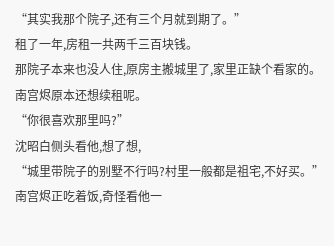“其实我那个院子,还有三个月就到期了。”
租了一年,房租一共两千三百块钱。
那院子本来也没人住,原房主搬城里了,家里正缺个看家的。
南宫烬原本还想续租呢。
“你很喜欢那里吗?”
沈昭白侧头看他,想了想,
“城里带院子的别墅不行吗?村里一般都是祖宅,不好买。”
南宫烬正吃着饭,奇怪看他一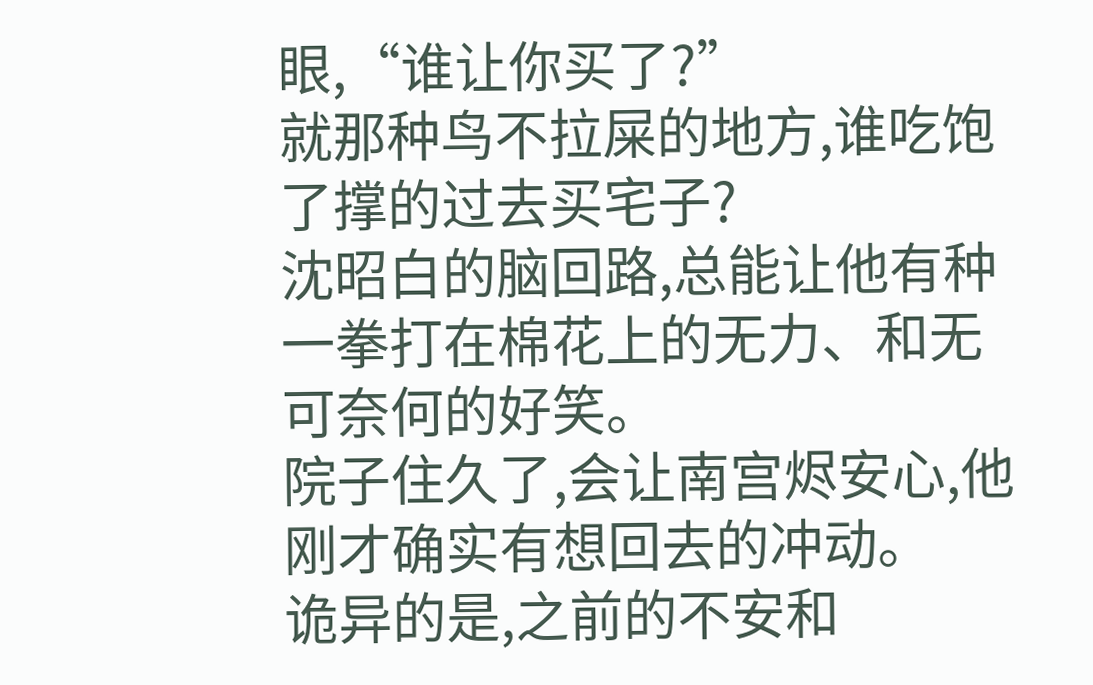眼,“谁让你买了?”
就那种鸟不拉屎的地方,谁吃饱了撑的过去买宅子?
沈昭白的脑回路,总能让他有种一拳打在棉花上的无力、和无可奈何的好笑。
院子住久了,会让南宫烬安心,他刚才确实有想回去的冲动。
诡异的是,之前的不安和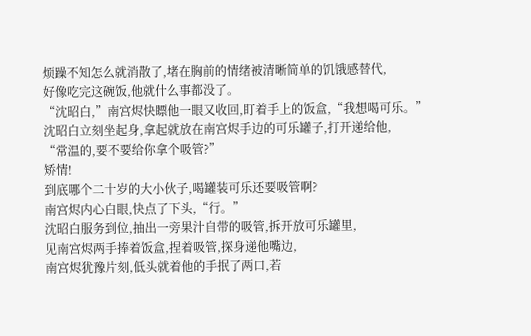烦躁不知怎么就消散了,堵在胸前的情绪被清晰简单的饥饿感替代,
好像吃完这碗饭,他就什么事都没了。
“沈昭白,”南宫烬快瞟他一眼又收回,盯着手上的饭盒,“我想喝可乐。”
沈昭白立刻坐起身,拿起就放在南宫烬手边的可乐罐子,打开递给他,
“常温的,要不要给你拿个吸管?”
矫情!
到底哪个二十岁的大小伙子,喝罐装可乐还要吸管啊?
南宫烬内心白眼,快点了下头,“行。”
沈昭白服务到位,抽出一旁果汁自带的吸管,拆开放可乐罐里,
见南宫烬两手捧着饭盒,捏着吸管,探身递他嘴边,
南宫烬犹豫片刻,低头就着他的手抿了两口,若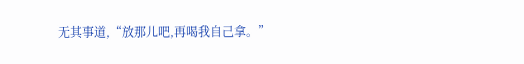无其事道,“放那儿吧,再喝我自己拿。”